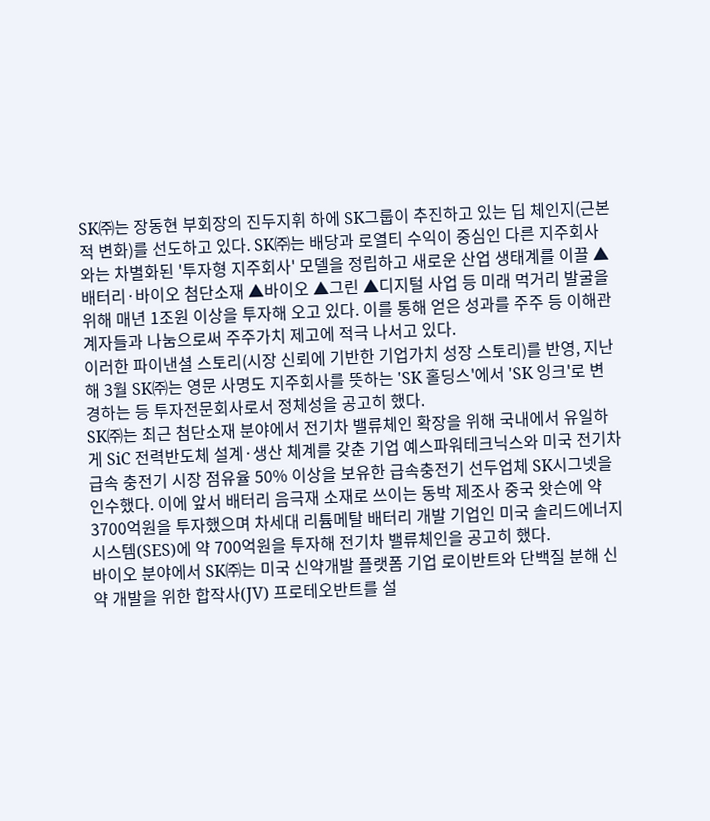SK㈜는 장동현 부회장의 진두지휘 하에 SK그룹이 추진하고 있는 딥 체인지(근본적 변화)를 선도하고 있다. SK㈜는 배당과 로열티 수익이 중심인 다른 지주회사와는 차별화된 '투자형 지주회사' 모델을 정립하고 새로운 산업 생태계를 이끌 ▲배터리·바이오 첨단소재 ▲바이오 ▲그린 ▲디지털 사업 등 미래 먹거리 발굴을 위해 매년 1조원 이상을 투자해 오고 있다. 이를 통해 얻은 성과를 주주 등 이해관계자들과 나눔으로써 주주가치 제고에 적극 나서고 있다.
이러한 파이낸셜 스토리(시장 신뢰에 기반한 기업가치 성장 스토리)를 반영, 지난해 3월 SK㈜는 영문 사명도 지주회사를 뜻하는 'SK 홀딩스'에서 'SK 잉크'로 변경하는 등 투자전문회사로서 정체성을 공고히 했다.
SK㈜는 최근 첨단소재 분야에서 전기차 밸류체인 확장을 위해 국내에서 유일하게 SiC 전력반도체 설계·생산 체계를 갖춘 기업 예스파워테크닉스와 미국 전기차 급속 충전기 시장 점유율 50% 이상을 보유한 급속충전기 선두업체 SK시그넷을 인수했다. 이에 앞서 배터리 음극재 소재로 쓰이는 동박 제조사 중국 왓슨에 약 3700억원을 투자했으며 차세대 리튬메탈 배터리 개발 기업인 미국 솔리드에너지시스템(SES)에 약 700억원을 투자해 전기차 밸류체인을 공고히 했다.
바이오 분야에서 SK㈜는 미국 신약개발 플랫폼 기업 로이반트와 단백질 분해 신약 개발을 위한 합작사(JV) 프로테오반트를 설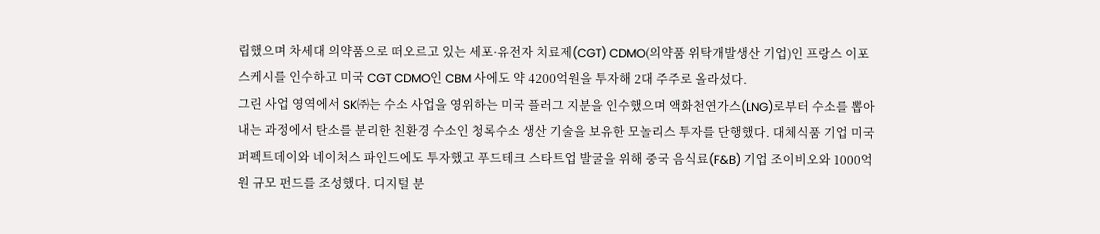립했으며 차세대 의약품으로 떠오르고 있는 세포·유전자 치료제(CGT) CDMO(의약품 위탁개발생산 기업)인 프랑스 이포스케시를 인수하고 미국 CGT CDMO인 CBM 사에도 약 4200억원을 투자해 2대 주주로 올라섰다.
그린 사업 영역에서 SK㈜는 수소 사업을 영위하는 미국 플러그 지분을 인수했으며 액화천연가스(LNG)로부터 수소를 뽑아내는 과정에서 탄소를 분리한 친환경 수소인 청록수소 생산 기술을 보유한 모놀리스 투자를 단행했다. 대체식품 기업 미국 퍼펙트데이와 네이처스 파인드에도 투자했고 푸드테크 스타트업 발굴을 위해 중국 음식료(F&B) 기업 조이비오와 1000억원 규모 펀드를 조성했다. 디지털 분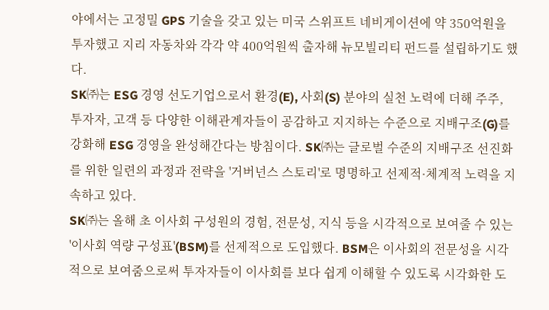야에서는 고정밀 GPS 기술을 갖고 있는 미국 스위프트 네비게이션에 약 350억원을 투자했고 지리 자동차와 각각 약 400억원씩 출자해 뉴모빌리티 펀드를 설립하기도 했다.
SK㈜는 ESG 경영 선도기업으로서 환경(E), 사회(S) 분야의 실천 노력에 더해 주주, 투자자, 고객 등 다양한 이해관계자들이 공감하고 지지하는 수준으로 지배구조(G)를 강화해 ESG 경영을 완성해간다는 방침이다. SK㈜는 글로벌 수준의 지배구조 선진화를 위한 일련의 과정과 전략을 '거버넌스 스토리'로 명명하고 선제적·체계적 노력을 지속하고 있다.
SK㈜는 올해 초 이사회 구성원의 경험, 전문성, 지식 등을 시각적으로 보여줄 수 있는 '이사회 역량 구성표'(BSM)를 선제적으로 도입했다. BSM은 이사회의 전문성을 시각적으로 보여줌으로써 투자자들이 이사회를 보다 쉽게 이해할 수 있도록 시각화한 도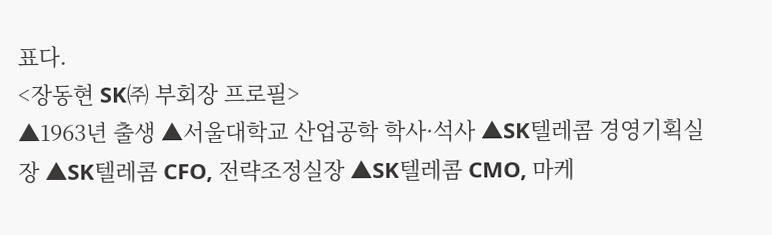표다.
<장동현 SK㈜ 부회장 프로필>
▲1963년 출생 ▲서울대학교 산업공학 학사·석사 ▲SK텔레콤 경영기획실장 ▲SK텔레콤 CFO, 전략조정실장 ▲SK텔레콤 CMO, 마케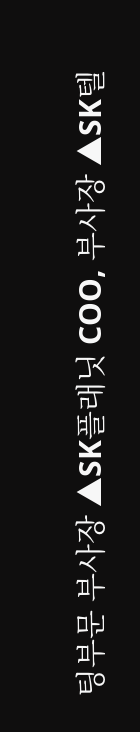팅부문 부사장 ▲SK플래닛 COO, 부사장 ▲SK텔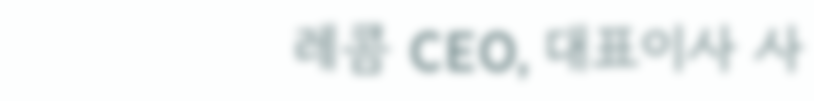레콤 CEO, 대표이사 사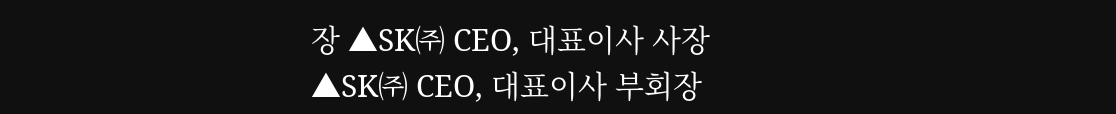장 ▲SK㈜ CEO, 대표이사 사장 ▲SK㈜ CEO, 대표이사 부회장